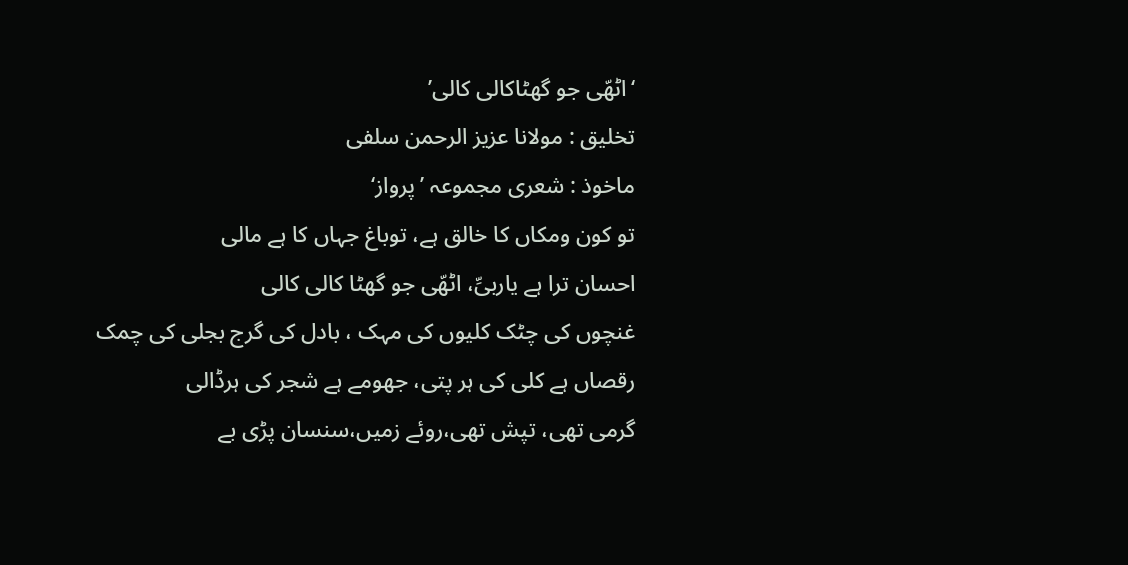‘اٹھّی جو گھٹاکالی کالی’
تخلیق : مولانا عزیز الرحمن سلفی
ماخوذ : شعری مجموعہ ’پرواز‘
تو کون ومکاں کا خالق ہے، توباغ جہاں کا ہے مالی
احسان ترا ہے یاربیِّ، اٹھّی جو گھٹا کالی کالی
غنچوں کی چٹک کلیوں کی مہک ، بادل کی گرج بجلی کی چمک
رقصاں ہے کلی کی ہر پتی، جھومے ہے شجر کی ہرڈالی
گرمی تھی، تپش تھی،روئے زمیں،سنسان پڑی بے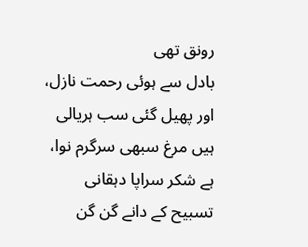رونق تھی
بادل سے ہوئی رحمت نازل، اور پھیل گئی سب ہریالی
ہیں مرغ سبھی سرگرم نوا، ہے شکر سراپا دہقانی
تسبیح کے دانے گن گن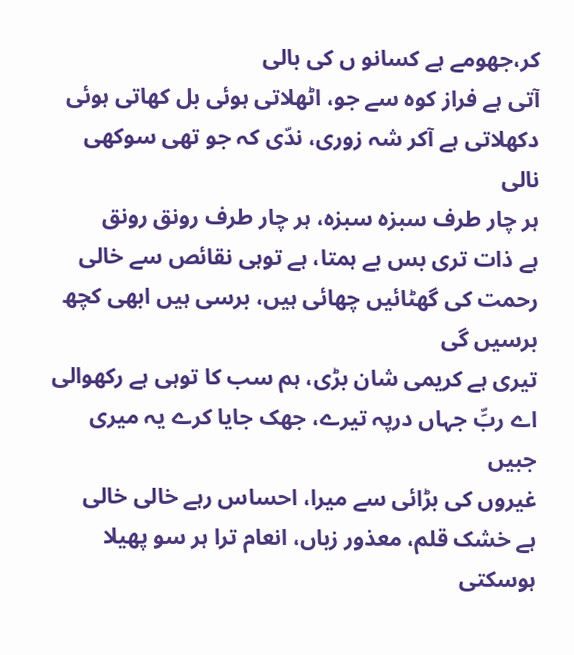کر،جھومے ہے کسانو ں کی بالی
آتی ہے فراز کوہ سے جو، اٹھلاتی ہوئی بل کھاتی ہوئی
دکھلاتی ہے آکر شہ زوری، ندّی کہ جو تھی سوکھی نالی
ہر چار طرف سبزہ سبزہ، ہر چار طرف رونق رونق
ہے ذات تری بس بے ہمتا، ہے توہی نقائص سے خالی
رحمت کی گھٹائیں چھائی ہیں، برسی ہیں ابھی کچھ برسیں گی
تیری ہے کریمی شان بڑی، ہم سب کا توہی ہے رکھوالی
اے ربِّ جہاں درپہ تیرے، جھک جایا کرے یہ میری جبیں
غیروں کی بڑائی سے میرا، احساس رہے خالی خالی
ہے خشک قلم، معذور زباں، انعام ترا ہر سو پھیلا
ہوسکتی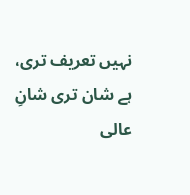نہیں تعریف تری، ہے شان تری شانِ عالی